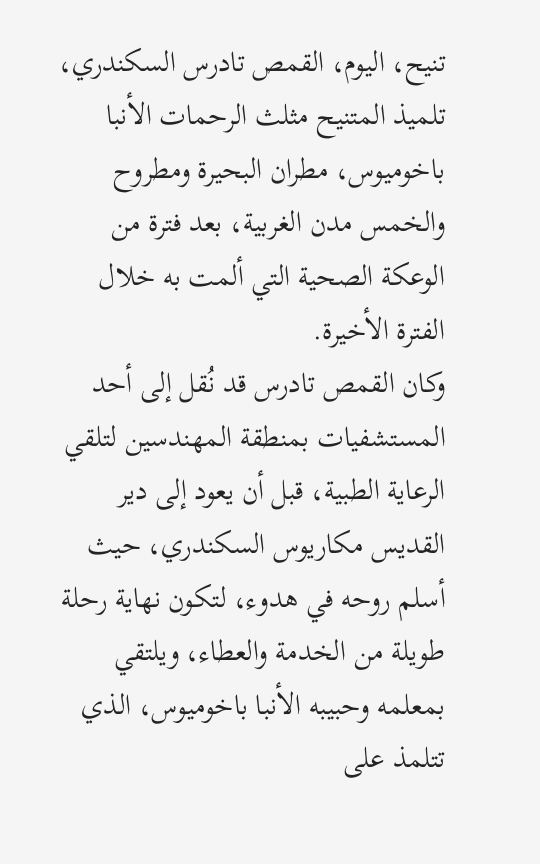تنيح، اليوم، القمص تادرس السكندري، تلميذ المتنيح مثلث الرحمات الأنبا باخوميوس، مطران البحيرة ومطروح والخمس مدن الغربية، بعد فترة من الوعكة الصحية التي ألمت به خلال الفترة الأخيرة.
وكان القمص تادرس قد نُقل إلى أحد المستشفيات بمنطقة المهندسين لتلقي الرعاية الطبية، قبل أن يعود إلى دير القديس مكاريوس السكندري، حيث أسلم روحه في هدوء، لتكون نهاية رحلة طويلة من الخدمة والعطاء، ويلتقي بمعلمه وحبيبه الأنبا باخوميوس، الذي تتلمذ على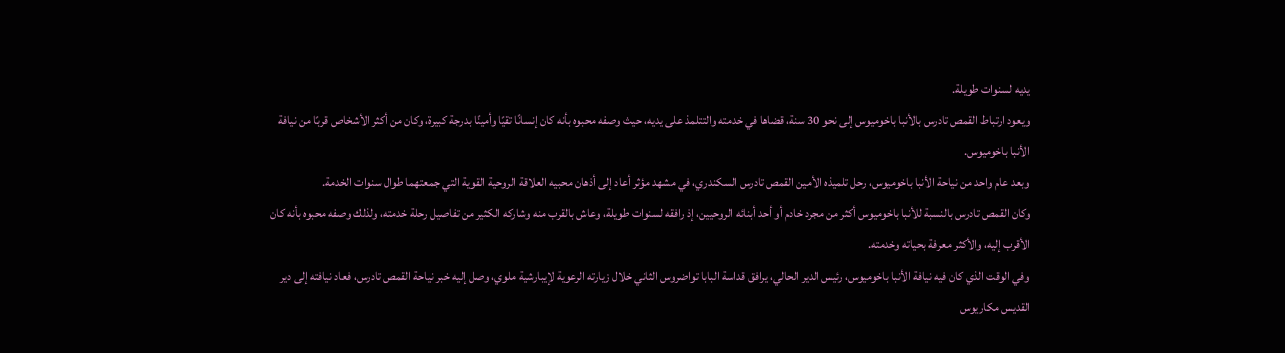يديه لسنوات طويلة.
ويعود ارتباط القمص تادرس بالأنبا باخوميوس إلى نحو 30 سنة، قضاها في خدمته والتتلمذ على يديه، حيث وصفه محبوه بأنه كان إنسانًا تقيًا وأمينًا بدرجة كبيرة، وكان من أكثر الأشخاص قربًا من نيافة الأنبا باخوميوس.
وبعد عام واحد من نياحة الأنبا باخوميوس، رحل تلميذه الأمين القمص تادرس السكندري، في مشهد مؤثر أعاد إلى أذهان محبيه العلاقة الروحية القوية التي جمعتهما طوال سنوات الخدمة.
وكان القمص تادرس بالنسبة للأنبا باخوميوس أكثر من مجرد خادم أو أحد أبنائه الروحيين، إذ رافقه لسنوات طويلة، وعاش بالقرب منه وشاركه الكثير من تفاصيل رحلة خدمته، ولذلك وصفه محبوه بأنه كان الأقرب إليه، والأكثر معرفة بحياته وخدمته.
وفي الوقت الذي كان فيه نيافة الأنبا باخوميوس، رئيس الدير الحالي، يرافق قداسة البابا تواضروس الثاني خلال زيارته الرعوية لإيبارشية ملوي، وصل إليه خبر نياحة القمص تادرس، فعاد نيافته إلى دير القديس مكاريوس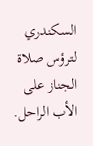السكندري لترؤس صلاة الجناز على الأب الراحل.